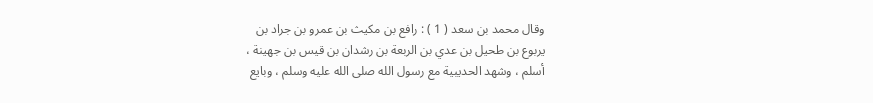وقال محمد بن سعد ( 1 ) : رافع بن مكيث بن عمرو بن جراد بن
يربوع بن طحيل بن عدي بن الربعة بن رشدان بن قيس بن جهينة ،
أسلم ، وشهد الحديبية مع رسول الله صلى الله عليه وسلم ، وبايع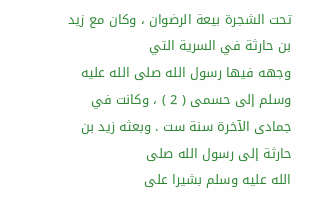تحت الشجرة بيعة الرضوان ، وكان مع زيد بن حارثة في السرية التي
وجهه فيها رسول الله صلى الله عليه وسلم إلى حسمى ( 2 ) ، وكانت في
جمادى الآخرة سنة ست . وبعثه زيد بن حارثة إلى رسول الله صلى
الله عليه وسلم بشيرا على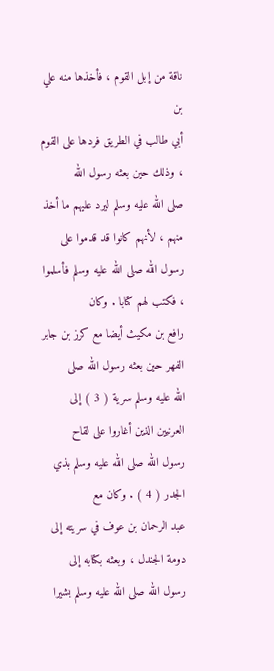ناقة من إبل القوم ، فأخذها منه علي بن
أبي طالب في الطريق فردها على القوم ، وذلك حين بعثه رسول الله
صلى الله عليه وسلم ليرد عليهم ما أخذ منهم ، لأنهم كانوا قد قدموا على
رسول الله صلى الله عليه وسلم فأسلموا ، فكتب لهم كتابا . وكان
رافع بن مكيث أيضا مع كرز بن جابر الفهر حين بعثه رسول الله صلى
الله عليه وسلم سرية ( 3 ) إلى العرنيين الذين أغاروا على لقاح
رسول الله صلى الله عليه وسلم بذي الجدر ( 4 ) . وكان مع
عبد الرحمان بن عوف في سريته إلى دومة الجندل ، وبعثه بكتابه إلى
رسول الله صلى الله عليه وسلم بشيرا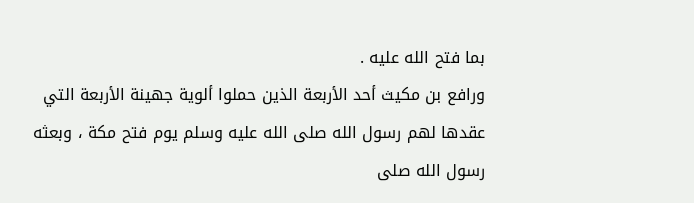بما فتح الله عليه .
ورافع بن مكيث أحد الأربعة الذين حملوا ألوية جهينة الأربعة التي
عقدها لهم رسول الله صلى الله عليه وسلم يوم فتح مكة ، وبعثه
رسول الله صلى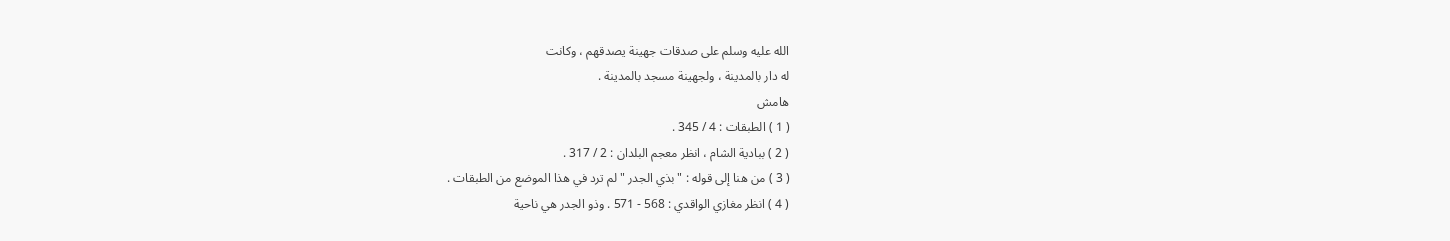الله عليه وسلم على صدقات جهينة يصدقهم ، وكانت
له دار بالمدينة ، ولجهينة مسجد بالمدينة .
هامش
( 1 ) الطبقات : 4 / 345 .
( 2 ) ببادية الشام ، انظر معجم البلدان : 2 / 317 .
( 3 ) من هنا إلى قوله : " بذي الجدر " لم ترد في هذا الموضع من الطبقات .
( 4 ) انظر مغازي الواقدي : 568 - 571 . وذو الجدر هي ناحية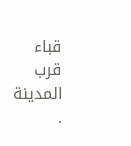قباء قرب المدينة .